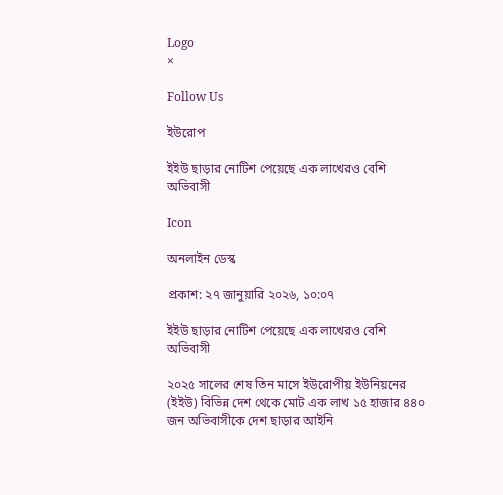Logo
×

Follow Us

ইউরোপ

ইইউ ছাড়ার নোটিশ পেয়েছে এক লাখেরও বেশি অভিবাসী

Icon

অনলাইন ডেস্ক

প্রকাশ: ২৭ জানুয়ারি ২০২৬, ১০:০৭

ইইউ ছাড়ার নোটিশ পেয়েছে এক লাখেরও বেশি অভিবাসী

২০২৫ সালের শেষ তিন মাসে ইউরোপীয় ইউনিয়নের (ইইউ) বিভিন্ন দেশ থেকে মোট এক লাখ ১৫ হাজার ৪৪০ জন অভিবাসীকে দেশ ছাড়ার আইনি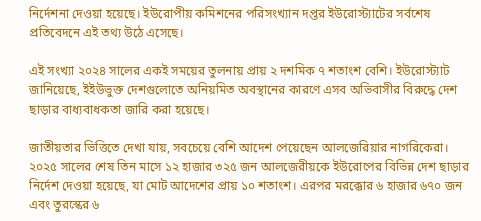নির্দেশনা দেওয়া হয়েছে। ইউরোপীয় কমিশনের পরিসংখ্যান দপ্তর ইউরোস্ট্যাটের সর্বশেষ প্রতিবেদনে এই তথ্য উঠে এসেছে।

এই সংখ্যা ২০২৪ সালের একই সময়ের তুলনায় প্রায় ২ দশমিক ৭ শতাংশ বেশি। ইউরোস্ট্যাট জানিয়েছে, ইইউভুক্ত দেশগুলোতে অনিয়মিত অবস্থানের কারণে এসব অভিবাসীর বিরুদ্ধে দেশ ছাড়ার বাধ্যবাধকতা জারি করা হয়েছে।

জাতীয়তার ভিত্তিতে দেখা যায়, সবচেয়ে বেশি আদেশ পেয়েছেন আলজেরিয়ার নাগরিকেরা। ২০২৫ সালের শেষ তিন মাসে ১২ হাজার ৩২৫ জন আলজেরীয়কে ইউরোপের বিভিন্ন দেশ ছাড়ার নির্দেশ দেওয়া হয়েছে, যা মোট আদেশের প্রায় ১০ শতাংশ। এরপর মরক্কোর ৬ হাজার ৬৭০ জন এবং তুরস্কের ৬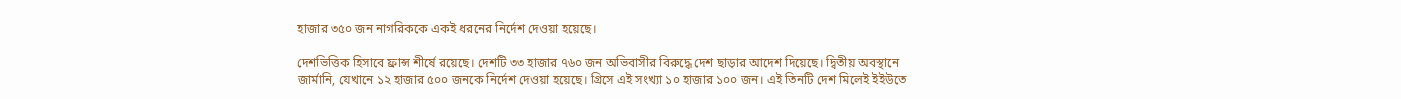হাজার ৩৫০ জন নাগরিককে একই ধরনের নির্দেশ দেওয়া হয়েছে।

দেশভিত্তিক হিসাবে ফ্রান্স শীর্ষে রয়েছে। দেশটি ৩৩ হাজার ৭৬০ জন অভিবাসীর বিরুদ্ধে দেশ ছাড়ার আদেশ দিয়েছে। দ্বিতীয় অবস্থানে জার্মানি, যেখানে ১২ হাজার ৫০০ জনকে নির্দেশ দেওয়া হয়েছে। গ্রিসে এই সংখ্যা ১০ হাজার ১০০ জন। এই তিনটি দেশ মিলেই ইইউতে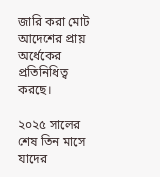জারি করা মোট আদেশের প্রায় অর্ধেকের প্রতিনিধিত্ব করছে।

২০২৫ সালের শেষ তিন মাসে যাদের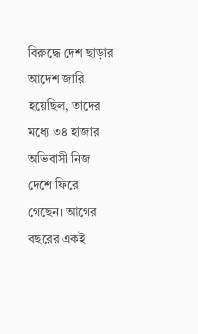বিরুদ্ধে দেশ ছাড়ার আদেশ জারি হয়েছিল, তাদের মধ্যে ৩৪ হাজার অভিবাসী নিজ দেশে ফিরে গেছেন। আগের বছরের একই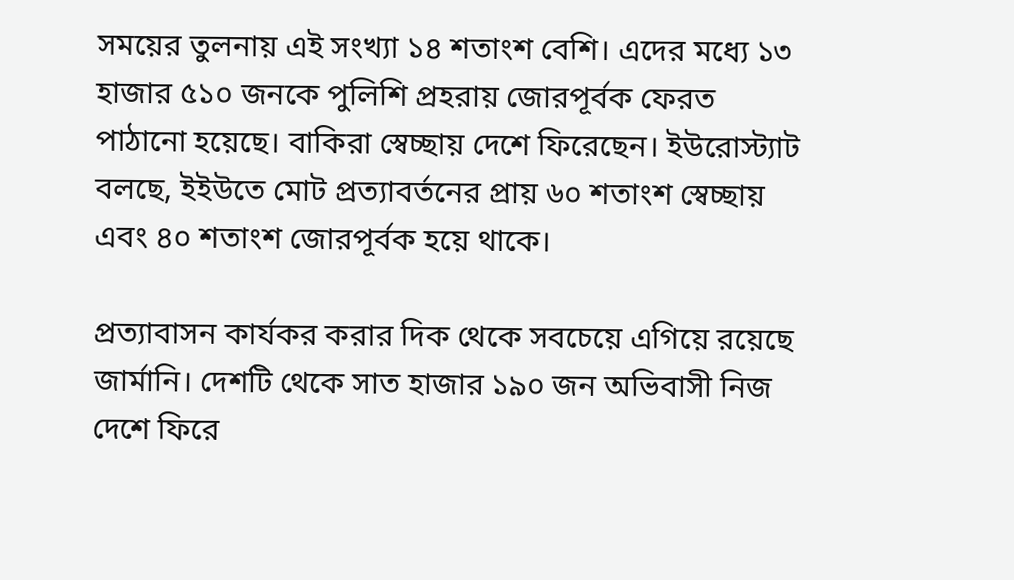সময়ের তুলনায় এই সংখ্যা ১৪ শতাংশ বেশি। এদের মধ্যে ১৩ হাজার ৫১০ জনকে পুলিশি প্রহরায় জোরপূর্বক ফেরত পাঠানো হয়েছে। বাকিরা স্বেচ্ছায় দেশে ফিরেছেন। ইউরোস্ট্যাট বলছে, ইইউতে মোট প্রত্যাবর্তনের প্রায় ৬০ শতাংশ স্বেচ্ছায় এবং ৪০ শতাংশ জোরপূর্বক হয়ে থাকে।

প্রত্যাবাসন কার্যকর করার দিক থেকে সবচেয়ে এগিয়ে রয়েছে জার্মানি। দেশটি থেকে সাত হাজার ১৯০ জন অভিবাসী নিজ দেশে ফিরে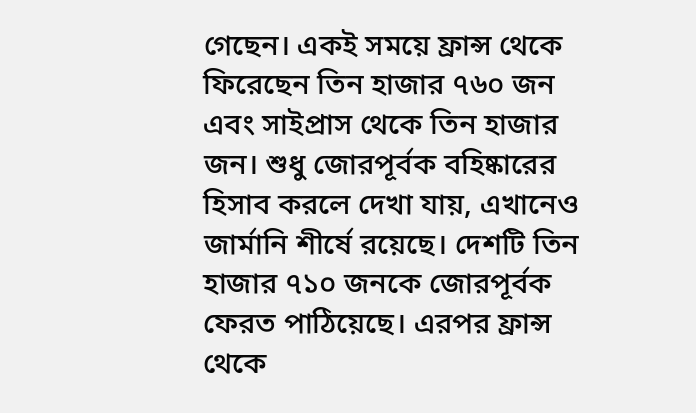গেছেন। একই সময়ে ফ্রান্স থেকে ফিরেছেন তিন হাজার ৭৬০ জন এবং সাইপ্রাস থেকে তিন হাজার জন। শুধু জোরপূর্বক বহিষ্কারের হিসাব করলে দেখা যায়, এখানেও জার্মানি শীর্ষে রয়েছে। দেশটি তিন হাজার ৭১০ জনকে জোরপূর্বক ফেরত পাঠিয়েছে। এরপর ফ্রান্স থেকে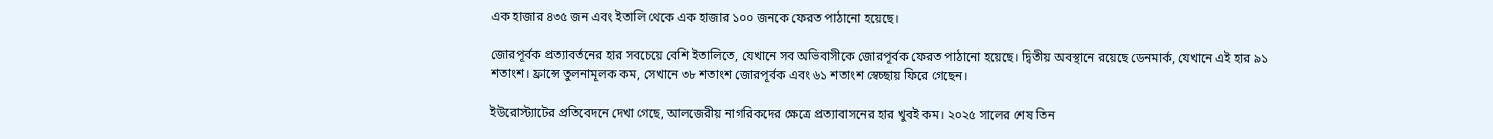এক হাজার ৪৩৫ জন এবং ইতালি থেকে এক হাজার ১০০ জনকে ফেরত পাঠানো হয়েছে।

জোরপূর্বক প্রত্যাবর্তনের হার সবচেয়ে বেশি ইতালিতে, যেখানে সব অভিবাসীকে জোরপূর্বক ফেরত পাঠানো হয়েছে। দ্বিতীয় অবস্থানে রয়েছে ডেনমার্ক, যেখানে এই হার ৯১ শতাংশ। ফ্রান্সে তুলনামূলক কম, সেখানে ৩৮ শতাংশ জোরপূর্বক এবং ৬১ শতাংশ স্বেচ্ছায় ফিরে গেছেন।

ইউরোস্ট্যাটের প্রতিবেদনে দেখা গেছে, আলজেরীয় নাগরিকদের ক্ষেত্রে প্রত্যাবাসনের হার খুবই কম। ২০২৫ সালের শেষ তিন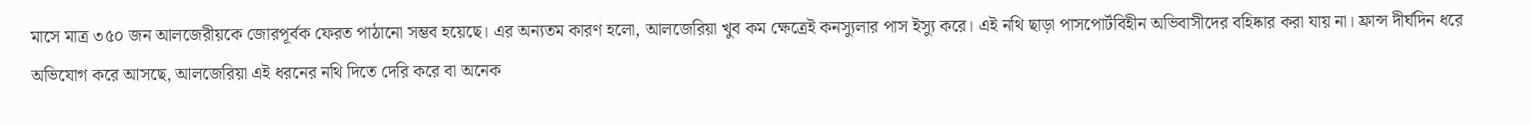মাসে মাত্র ৩৫০ জন আলজেরীয়কে জোরপূর্বক ফেরত পাঠানো সম্ভব হয়েছে। এর অন্যতম কারণ হলো, আলজেরিয়া খুব কম ক্ষেত্রেই কনস্যুলার পাস ইস্যু করে। এই নথি ছাড়া পাসপোর্টবিহীন অভিবাসীদের বহিষ্কার করা যায় না। ফ্রান্স দীর্ঘদিন ধরে অভিযোগ করে আসছে, আলজেরিয়া এই ধরনের নথি দিতে দেরি করে বা অনেক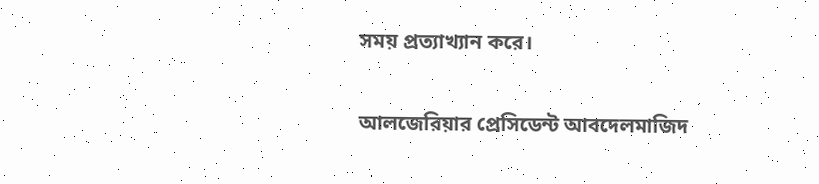সময় প্রত্যাখ্যান করে।

আলজেরিয়ার প্রেসিডেন্ট আবদেলমাজিদ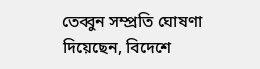তেব্বুন সম্প্রতি ঘোষণা দিয়েছেন, বিদেশে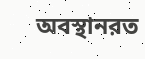অবস্থানরত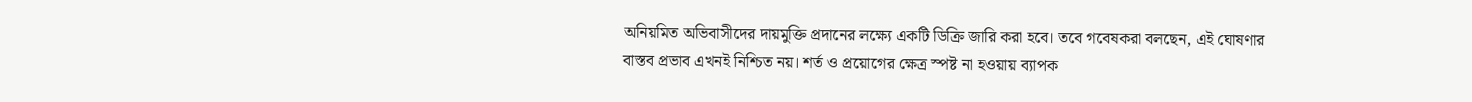অনিয়মিত অভিবাসীদের দায়মুক্তি প্রদানের লক্ষ্যে একটি ডিক্রি জারি করা হবে। তবে গবেষকরা বলছেন, এই ঘোষণার বাস্তব প্রভাব এখনই নিশ্চিত নয়। শর্ত ও প্রয়োগের ক্ষেত্র স্পষ্ট না হওয়ায় ব্যাপক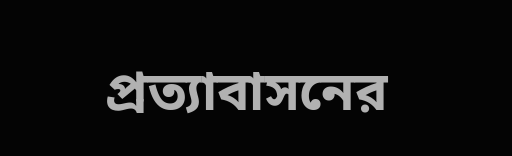প্রত্যাবাসনের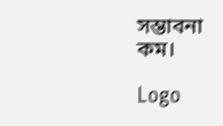সম্ভাবনা কম।

Logo